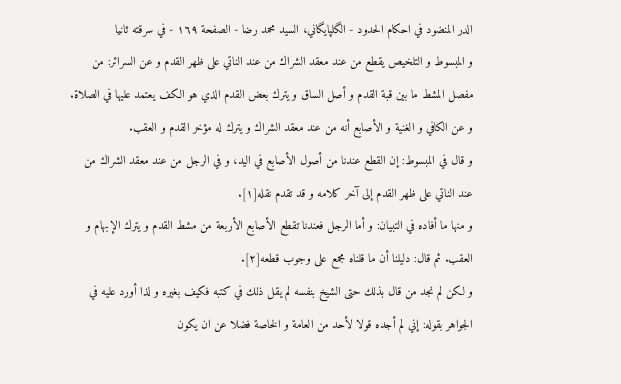الدر المنضود في احكام الحدود - الگلپايگاني، السيد محمد رضا - الصفحة ١٦٩ - في سرقته ثانيا
و المبسوط و التلخيص يقطع من عند معقد الشراك من عند الناتي على ظهر القدم و عن السرائر: من مفصل المشط ما بين قبة القدم و أصل الساق و يترك بعض القدم الذي هو الكف يعتمد عليها في الصلاة. و عن الكافي و الغنية و الأصابع أنه من عند معقد الشراك و يترك له مؤخر القدم و العقب.
و قال في المبسوط: إن القطع عندنا من أصول الأصابع في اليد، و في الرجل من عند معقد الشراك من عند الناتي على ظهر القدم إلى آخر كلامه و قد تقدم نقله[١].
و منها ما أفاده في التبيان: و أما الرجل فعندنا تقطع الأصابع الأربعة من مشط القدم و يترك الإبهام و العقب. ثم قال: دليلنا أن ما قلناه مجمع على وجوب قطعه[٢].
و لكن لم نجد من قال بذلك حتى الشيخ بنفسه لم يقل ذلك في كتبه فكيف بغيره و لذا أورد عليه في الجواهر بقوله: إني لم أجده قولا لأحد من العامة و الخاصة فضلا عن ان يكون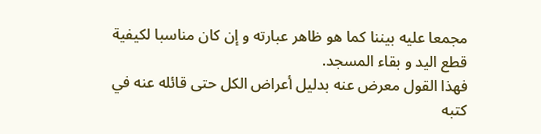مجمعا عليه بيننا كما هو ظاهر عبارته و إن كان مناسبا لكيفية قطع اليد و بقاء المسجد.
فهذا القول معرض عنه بدليل أعراض الكل حتى قائله عنه في كتبه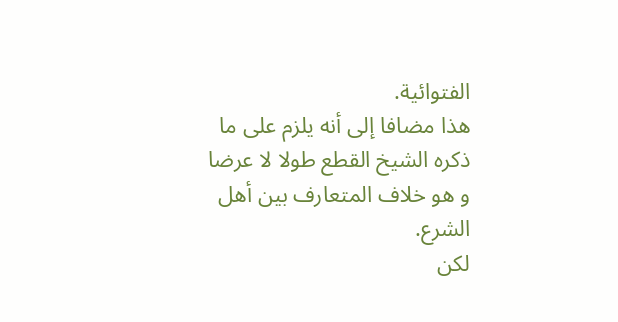الفتوائية.
هذا مضافا إلى أنه يلزم على ما ذكره الشيخ القطع طولا لا عرضا و هو خلاف المتعارف بين أهل الشرع.
لكن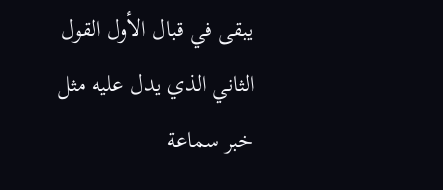يبقى في قبال الأول القول الثاني الذي يدل عليه مثل خبر سماعة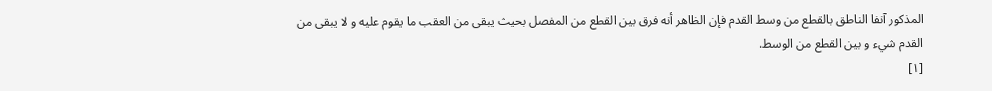المذكور آنفا الناطق بالقطع من وسط القدم فإن الظاهر أنه فرق بين القطع من المفصل بحيث يبقى من العقب ما يقوم عليه و لا يبقى من القدم شيء و بين القطع من الوسط.
[١]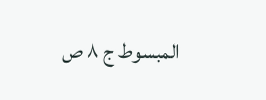المبسوط ج ٨ ص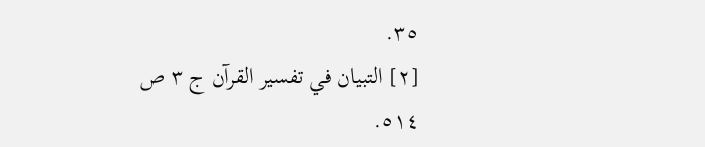٣٥.
[٢] التبيان في تفسير القرآن ج ٣ ص ٥١٤.